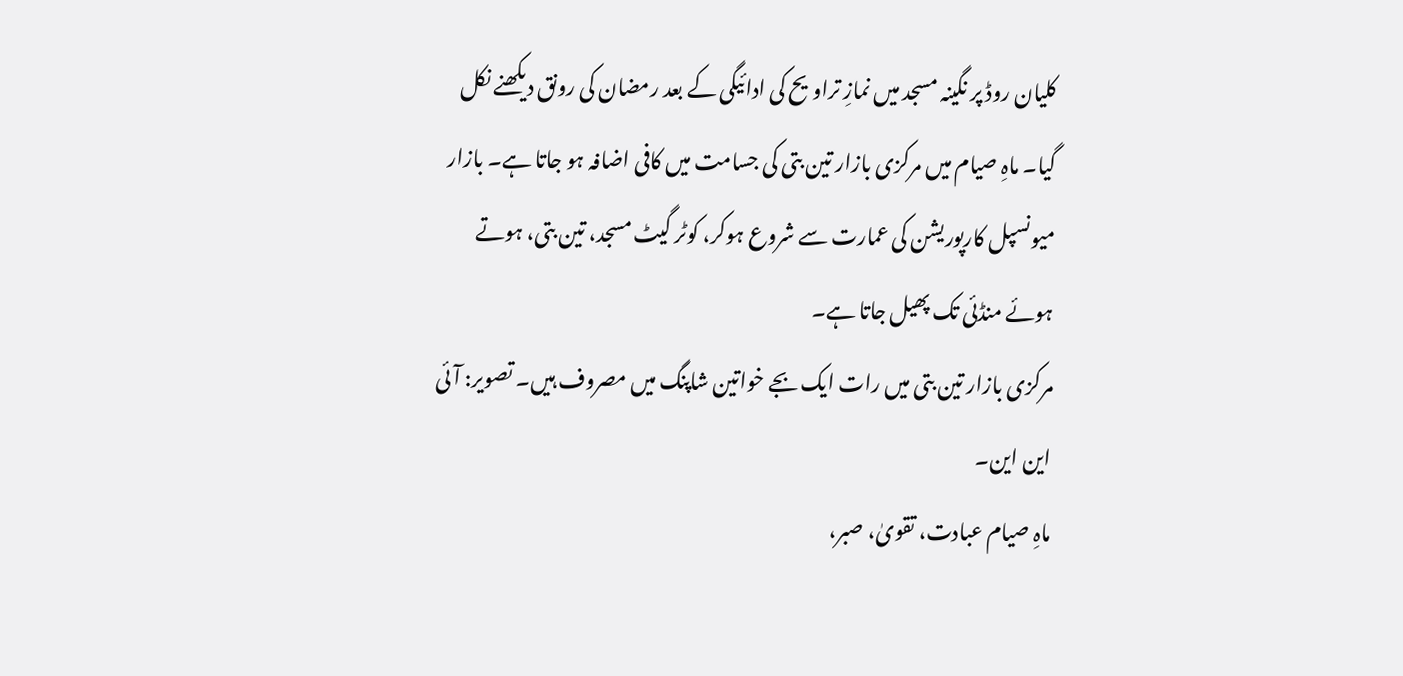کلیان روڈ پر نگینہ مسجد میں نمازِ تراویح کی ادائیگی کے بعد رمضان کی رونق دیکھنے نکل گیا۔ ماہِ صیام میں مرکزی بازار تین بتی کی جسامت میں کافی اضافہ ہو جاتا ہے۔ بازار میونسپل کارپوریشن کی عمارت سے شروع ہوکر، کوٹر گیٹ مسجد، تین بتی، ہوتے ہوئے منڈئی تک پھیل جاتا ہے۔
مرکزی بازار تین بتی میں رات ایک بجے خواتین شاپنگ میں مصروف ہیں۔ تصویر: آئی این این۔
ماہِ صیام عبادت، تقویٰ، صبر،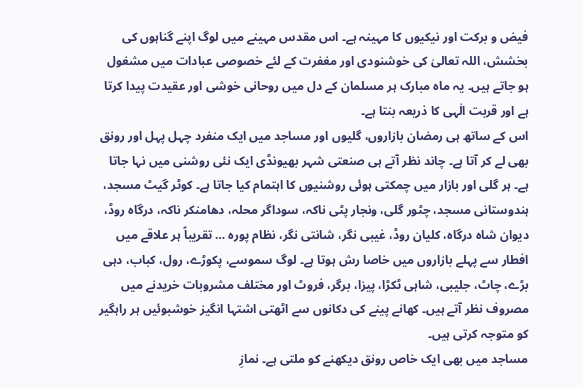فیض و برکت اور نیکیوں کا مہینہ ہے۔ اس مقدس مہینے میں لوگ اپنے گناہوں کی بخشش، اللہ تعالیٰ کی خوشنودی اور مغفرت کے لئے خصوصی عبادات میں مشغول ہو جاتے ہیں۔ یہ ماہ مبارک ہر مسلمان کے دل میں روحانی خوشی اور عقیدت پیدا کرتا ہے اور قربت الٰہی کا ذریعہ بنتا ہے۔
اس کے ساتھ ہی رمضان بازاروں، گلیوں اور مساجد میں ایک منفرد چہل پہل اور رونق بھی لے کر آتا ہے۔ چاند نظر آتے ہی صنعتی شہر بھیونڈی ایک نئی روشنی میں نہا جاتا ہے۔ ہر گلی اور بازار میں چمکتی ہوئی روشنیوں کا اہتمام کیا جاتا ہے۔ کوٹر گیٹ مسجد، ہندوستانی مسجد، چٹور گلی، ونجار پٹی ناکہ، سوداگر محلہ، دھامنکر ناکہ، درگاہ روڈ، دیوان شاہ درگاہ، کلیان روڈ، غیبی نگر، شانتی نگر، نظام پورہ … تقریباً ہر علاقے میں افطار سے پہلے بازاروں میں خاصا رش ہوتا ہے۔ لوگ سموسے، پکوڑے، رول، کباب، دہی بڑے، چاٹ، جلیبی، شاہی ٹکڑا، پیزا، برگر، فروٹ اور مختلف مشروبات خریدنے میں مصروف نظر آتے ہیں۔ کھانے پینے کی دکانوں سے اٹھتی اشتہا انگیز خوشبوئیں ہر راہگیر کو متوجہ کرتی ہیں۔
مساجد میں بھی ایک خاص رونق دیکھنے کو ملتی ہے۔ نمازِ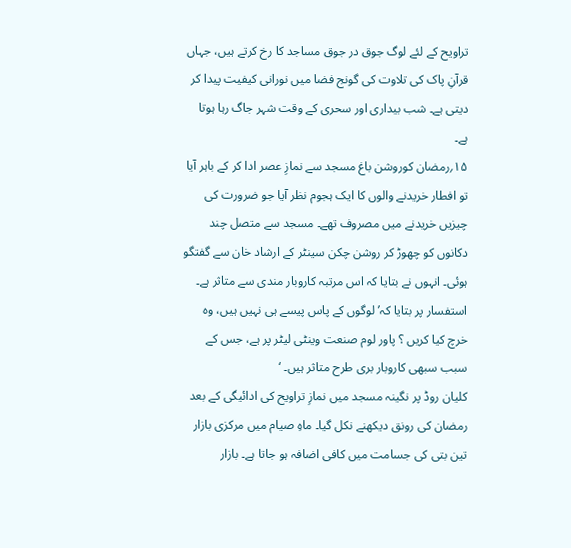تراویح کے لئے لوگ جوق در جوق مساجد کا رخ کرتے ہیں، جہاں قرآنِ پاک کی تلاوت کی گونج فضا میں نورانی کیفیت پیدا کر دیتی ہے۔ شب بیداری اور سحری کے وقت شہر جاگ رہا ہوتا ہے۔
۱۵؍رمضان کوروشن باغ مسجد سے نمازِ عصر ادا کر کے باہر آیا تو افطار خریدنے والوں کا ایک ہجوم نظر آیا جو ضرورت کی چیزیں خریدنے میں مصروف تھے۔ مسجد سے متصل چند دکانوں کو چھوڑ کر روشن چکن سینٹر کے ارشاد خان سے گفتگو ہوئی۔ انہوں نے بتایا کہ اس مرتبہ کاروبار مندی سے متاثر ہے۔ استفسار پر بتایا کہ’لوگوں کے پاس پیسے ہی نہیں ہیں، وہ خرچ کیا کریں ؟ پاور لوم صنعت وینٹی لیٹر پر ہے، جس کے سبب سبھی کاروبار بری طرح متاثر ہیں۔ ‘
کلیان روڈ پر نگینہ مسجد میں نمازِ تراویح کی ادائیگی کے بعد رمضان کی رونق دیکھنے نکل گیا۔ ماہِ صیام میں مرکزی بازار تین بتی کی جسامت میں کافی اضافہ ہو جاتا ہے۔ بازار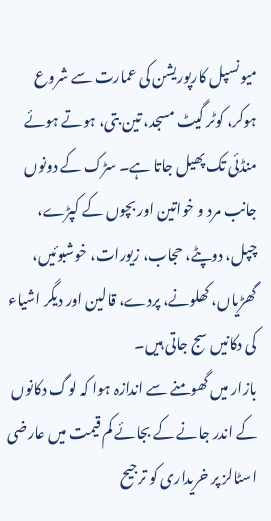میونسپل کارپوریشن کی عمارت سے شروع ہوکر، کوٹر گیٹ مسجد، تین بتی، ہوتے ہوئے منڈئی تک پھیل جاتا ہے۔ سڑک کے دونوں جانب مرد و خواتین اور بچوں کے کپڑے، چپل، دوپٹے، حجاب، زیورات، خوشبوئیں، گھڑیاں، کھلونے، پردے، قالین اور دیگر اشیاء کی دکانیں سج جاتی ہیں۔
بازار میں گھومنے سے اندازہ ہوا کہ لوگ دکانوں کے اندر جانے کے بجائے کم قیمت میں عارضی اسٹالز پر خریداری کو ترجیح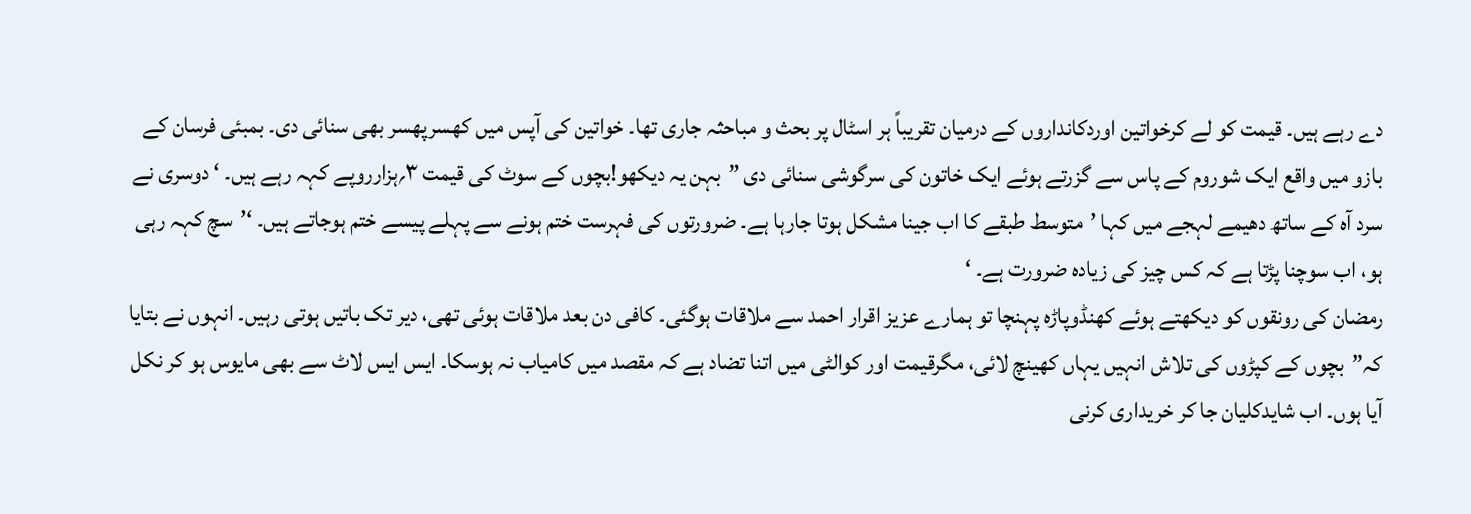دے رہے ہیں۔ قیمت کو لے کرخواتین اوردکانداروں کے درمیان تقریباً ہر اسٹال پر بحث و مباحثہ جاری تھا۔ خواتین کی آپس میں کھسرپھسر بھی سنائی دی۔ بمبئی فرسان کے بازو میں واقع ایک شوروم کے پاس سے گزرتے ہوئے ایک خاتون کی سرگوشی سنائی دی ”بہن یہ دیکھو!بچوں کے سوٹ کی قیمت ۳؍ہزارروپے کہہ رہے ہیں۔ ‘ دوسری نے سرد آہ کے ساتھ دھیمے لہجے میں کہا ’متوسط طبقے کا اب جینا مشکل ہوتا جارہا ہے۔ ضرورتوں کی فہرست ختم ہونے سے پہلے پیسے ختم ہوجاتے ہیں۔ ‘’سچ کہہ رہی ہو، اب سوچنا پڑتا ہے کہ کس چیز کی زیادہ ضرورت ہے۔ ‘
رمضان کی رونقوں کو دیکھتے ہوئے کھنڈوپاڑہ پہنچا تو ہمارے عزیز اقرار احمد سے ملاقات ہوگئی۔ کافی دن بعد ملاقات ہوئی تھی، دیر تک باتیں ہوتی رہیں۔ انہوں نے بتایا کہ”بچوں کے کپڑوں کی تلاش انہیں یہاں کھینچ لائی، مگرقیمت اور کوالٹی میں اتنا تضاد ہے کہ مقصد میں کامیاب نہ ہوسکا۔ ایس ایس لاٹ سے بھی مایوس ہو کر نکل آیا ہوں۔ اب شایدکلیان جا کر خریداری کرنی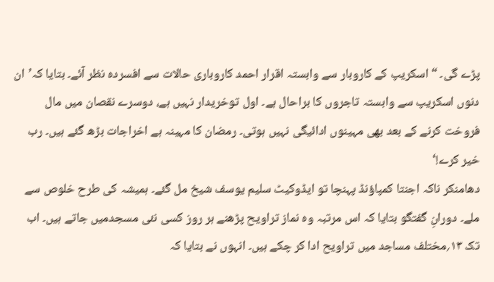پڑے گی۔ “ اسکریپ کے کاروبار سے وابستہ اقرار احمد کاروباری حالات سے افسردہ نظر آئے۔ بتایا کہ’ان دنوں اسکریپ سے وابستہ تاجروں کا براحال ہے۔ اول توخریدار نہیں ہے، دوسرے نقصان میں مال فروخت کرنے کے بعد بھی مہینوں ادائیگی نہیں ہوتی۔ رمضان کا مہینہ ہے اخراجات بڑھ گئے ہیں۔ رب خیر کرے!‘
دھامنکر ناکہ اجنتا کمپاؤنڈ پہنچا تو ایڈوکیٹ سلیم یوسف شیخ مل گئے۔ ہمیشہ کی طرح خلوص سے ملے۔ دورانِ گفتگو بتایا کہ اس مرتبہ وہ نماز تراویح پڑھنے ہر روز کسی نئی مسجدمیں جاتے ہیں۔ اب تک ۱۳؍مختلف مساجد میں تراویح ادا کر چکے ہیں۔ انہوں نے بتایا کہ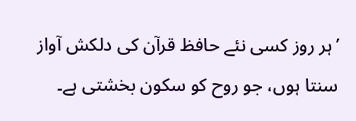’ہر روز کسی نئے حافظ قرآن کی دلکش آواز سنتا ہوں، جو روح کو سکون بخشتی ہے۔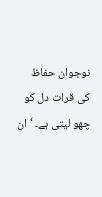نوجوان حفاظ کی قرات دل کو چھو لیتی ہے۔ ‘ ان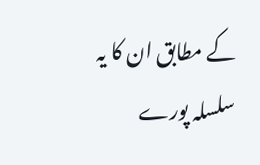کے مطابق ان کا یہ سلسلہ پورے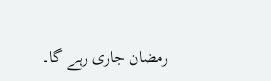رمضان جاری رہے گا۔